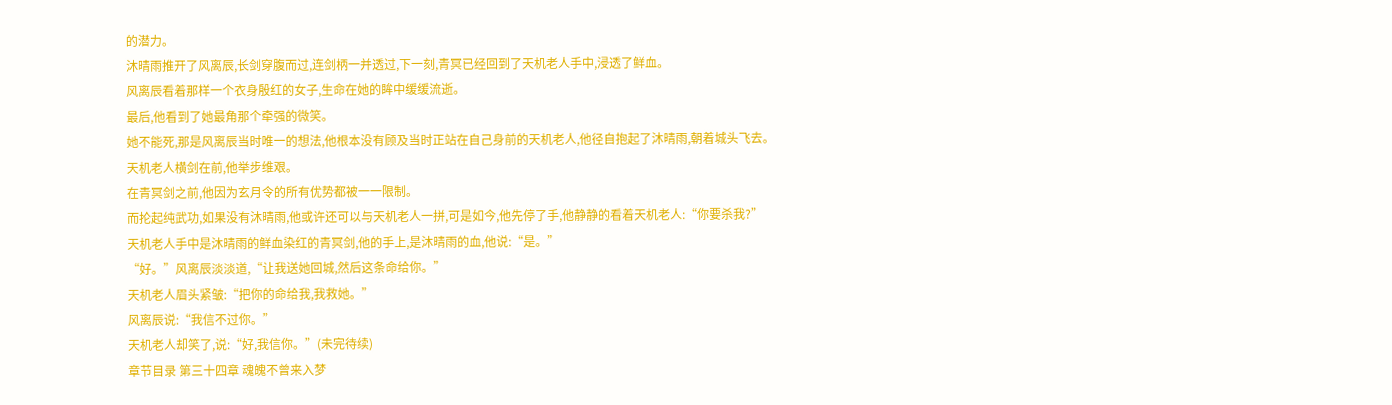的潜力。
沐晴雨推开了风离辰,长剑穿腹而过,连剑柄一并透过,下一刻,青冥已经回到了天机老人手中,浸透了鲜血。
风离辰看着那样一个衣身殷红的女子,生命在她的眸中缓缓流逝。
最后,他看到了她最角那个牵强的微笑。
她不能死,那是风离辰当时唯一的想法,他根本没有顾及当时正站在自己身前的天机老人,他径自抱起了沐晴雨,朝着城头飞去。
天机老人横剑在前,他举步维艰。
在青冥剑之前,他因为玄月令的所有优势都被一一限制。
而抡起纯武功,如果没有沐晴雨,他或许还可以与天机老人一拼,可是如今,他先停了手,他静静的看着天机老人:“你要杀我?”
天机老人手中是沐晴雨的鲜血染红的青冥剑,他的手上,是沐晴雨的血,他说:“是。”
“好。”风离辰淡淡道,“让我送她回城,然后这条命给你。”
天机老人眉头紧皱:“把你的命给我,我救她。”
风离辰说:“我信不过你。”
天机老人却笑了,说:“好,我信你。”(未完待续)
章节目录 第三十四章 魂魄不曾来入梦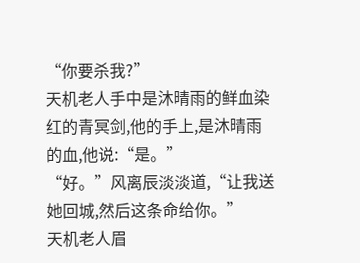“你要杀我?”
天机老人手中是沐晴雨的鲜血染红的青冥剑,他的手上,是沐晴雨的血,他说:“是。”
“好。”风离辰淡淡道,“让我送她回城,然后这条命给你。”
天机老人眉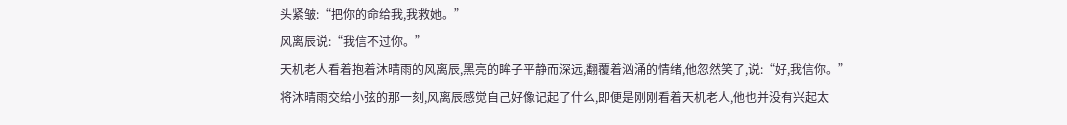头紧皱:“把你的命给我,我救她。”
风离辰说:“我信不过你。”
天机老人看着抱着沐晴雨的风离辰,黑亮的眸子平静而深远,翻覆着汹涌的情绪,他忽然笑了,说:“好,我信你。”
将沐晴雨交给小弦的那一刻,风离辰感觉自己好像记起了什么,即便是刚刚看着天机老人,他也并没有兴起太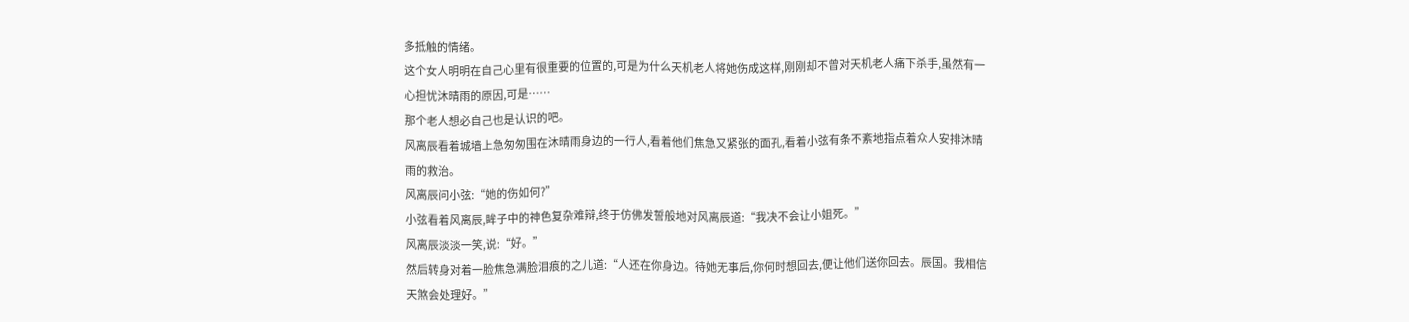多抵触的情绪。
这个女人明明在自己心里有很重要的位置的,可是为什么天机老人将她伤成这样,刚刚却不曾对天机老人痛下杀手,虽然有一心担忧沐晴雨的原因,可是……
那个老人想必自己也是认识的吧。
风离辰看着城墙上急匆匆围在沐晴雨身边的一行人,看着他们焦急又紧张的面孔,看着小弦有条不紊地指点着众人安排沐晴雨的救治。
风离辰问小弦:“她的伤如何?”
小弦看着风离辰,眸子中的神色复杂难辩,终于仿佛发誓般地对风离辰道:“我决不会让小姐死。”
风离辰淡淡一笑,说:“好。”
然后转身对着一脸焦急满脸泪痕的之儿道:“人还在你身边。待她无事后,你何时想回去,便让他们送你回去。辰国。我相信天煞会处理好。”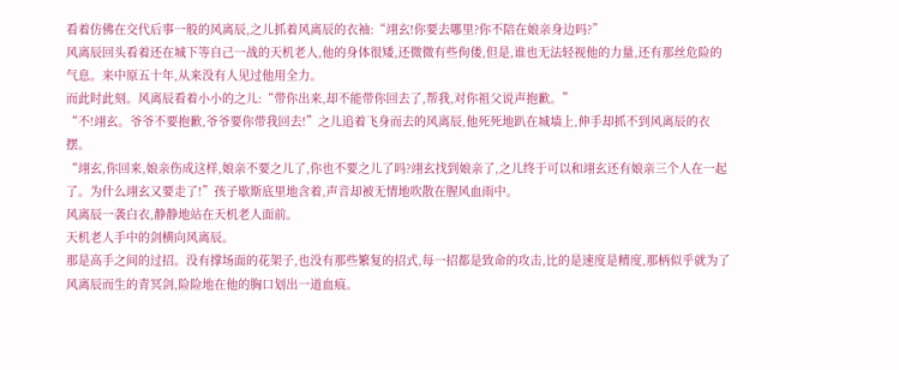看着仿佛在交代后事一般的风离辰,之儿抓着风离辰的衣袖:“翊玄!你要去哪里?你不陪在娘亲身边吗?”
风离辰回头看着还在城下等自己一战的天机老人,他的身体很矮,还微微有些佝偻,但是,谁也无法轻视他的力量,还有那丝危险的气息。来中原五十年,从来没有人见过他用全力。
而此时此刻。风离辰看着小小的之儿:“带你出来,却不能带你回去了,帮我,对你祖父说声抱歉。”
“不!翊玄。爷爷不要抱歉,爷爷要你带我回去!”之儿追着飞身而去的风离辰,他死死地趴在城墙上,伸手却抓不到风离辰的衣摆。
“翊玄,你回来,娘亲伤成这样,娘亲不要之儿了,你也不要之儿了吗?翊玄找到娘亲了,之儿终于可以和翊玄还有娘亲三个人在一起了。为什么翊玄又要走了!”孩子歇斯底里地含着,声音却被无情地吹散在腥风血雨中。
风离辰一袭白衣,静静地站在天机老人面前。
天机老人手中的剑横向风离辰。
那是高手之间的过招。没有撑场面的花架子,也没有那些繁复的招式,每一招都是致命的攻击,比的是速度是精度,那柄似乎就为了风离辰而生的青冥剑,险险地在他的胸口划出一道血痕。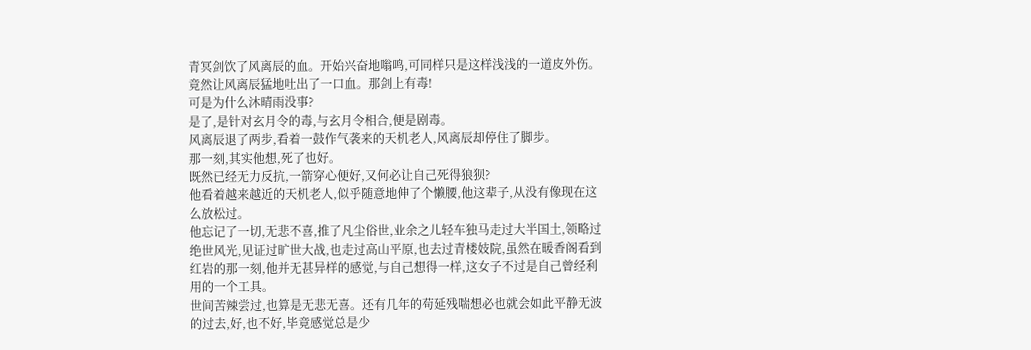青冥剑饮了风离辰的血。开始兴奋地嗡鸣,可同样只是这样浅浅的一道皮外伤。竟然让风离辰猛地吐出了一口血。那剑上有毒!
可是为什么沐晴雨没事?
是了,是针对玄月令的毒,与玄月令相合,便是剧毒。
风离辰退了两步,看着一鼓作气袭来的天机老人,风离辰却停住了脚步。
那一刻,其实他想,死了也好。
既然已经无力反抗,一箭穿心便好,又何必让自己死得狼狈?
他看着越来越近的天机老人,似乎随意地伸了个懒腰,他这辈子,从没有像现在这么放松过。
他忘记了一切,无悲不喜,推了凡尘俗世,业余之儿轻车独马走过大半国土,领略过绝世风光,见证过旷世大战,也走过高山平原,也去过青楼妓院,虽然在暖香阁看到红岩的那一刻,他并无甚异样的感觉,与自己想得一样,这女子不过是自己曾经利用的一个工具。
世间苦辣尝过,也算是无悲无喜。还有几年的苟延残喘想必也就会如此平静无波的过去,好,也不好,毕竟感觉总是少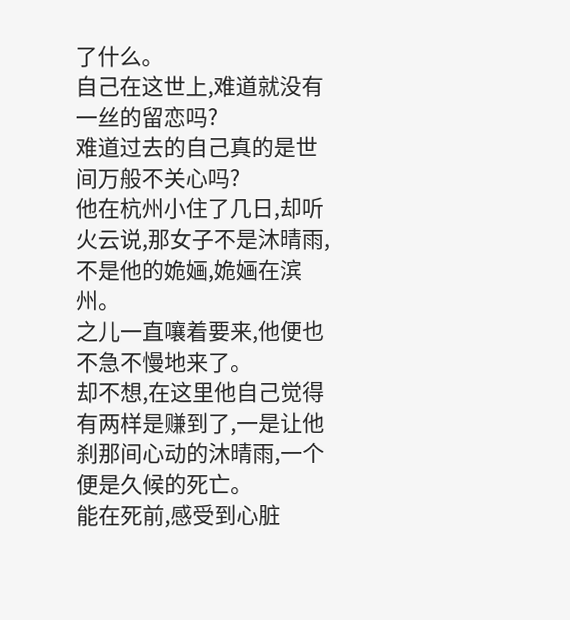了什么。
自己在这世上,难道就没有一丝的留恋吗?
难道过去的自己真的是世间万般不关心吗?
他在杭州小住了几日,却听火云说,那女子不是沐晴雨,不是他的姽婳,姽婳在滨州。
之儿一直嚷着要来,他便也不急不慢地来了。
却不想,在这里他自己觉得有两样是赚到了,一是让他刹那间心动的沐晴雨,一个便是久候的死亡。
能在死前,感受到心脏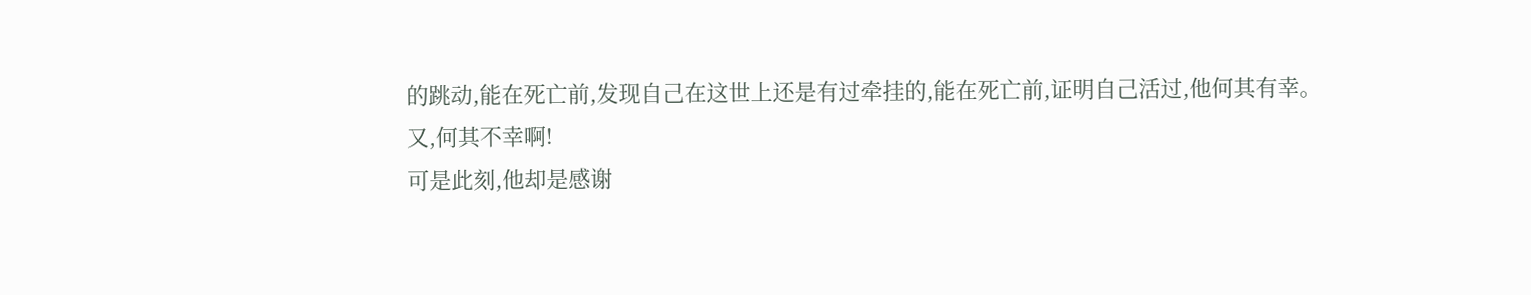的跳动,能在死亡前,发现自己在这世上还是有过牵挂的,能在死亡前,证明自己活过,他何其有幸。
又,何其不幸啊!
可是此刻,他却是感谢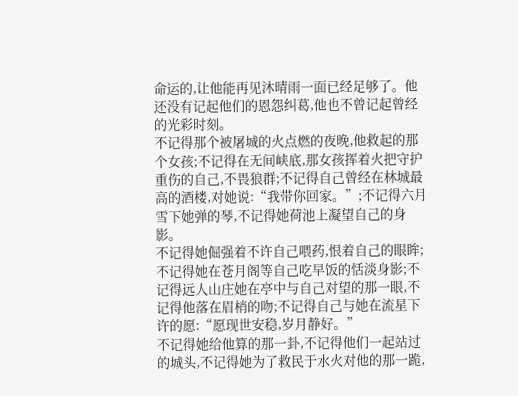命运的,让他能再见沐晴雨一面已经足够了。他还没有记起他们的恩怨纠葛,他也不曾记起曾经的光彩时刻。
不记得那个被屠城的火点燃的夜晚,他救起的那个女孩;不记得在无间峡底,那女孩挥着火把守护重伤的自己,不畏狼群;不记得自己曾经在林城最高的酒楼,对她说:“我带你回家。”;不记得六月雪下她弹的琴,不记得她荷池上凝望自己的身影。
不记得她倔强着不许自己喂药,恨着自己的眼眸;不记得她在苍月阁等自己吃早饭的恬淡身影;不记得远人山庄她在亭中与自己对望的那一眼,不记得他落在眉梢的吻;不记得自己与她在流星下许的愿:“愿现世安稳,岁月静好。”
不记得她给他算的那一卦,不记得他们一起站过的城头,不记得她为了救民于水火对他的那一跪,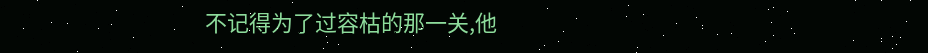不记得为了过容枯的那一关,他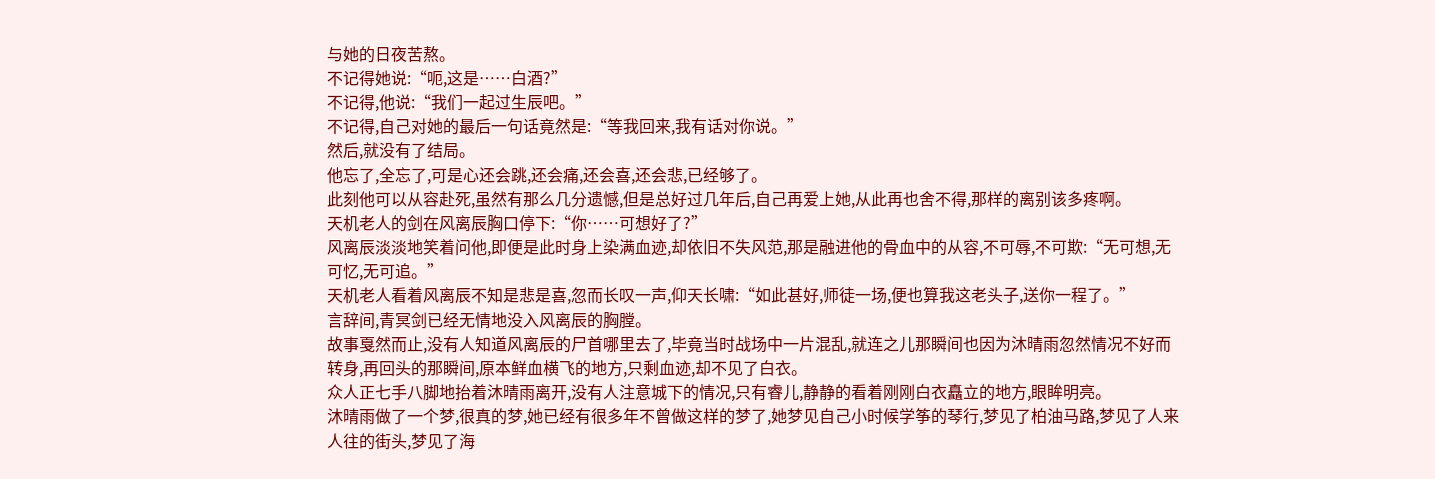与她的日夜苦熬。
不记得她说:“呃,这是……白酒?”
不记得,他说:“我们一起过生辰吧。”
不记得,自己对她的最后一句话竟然是:“等我回来,我有话对你说。”
然后,就没有了结局。
他忘了,全忘了,可是心还会跳,还会痛,还会喜,还会悲,已经够了。
此刻他可以从容赴死,虽然有那么几分遗憾,但是总好过几年后,自己再爱上她,从此再也舍不得,那样的离别该多疼啊。
天机老人的剑在风离辰胸口停下:“你……可想好了?”
风离辰淡淡地笑着问他,即便是此时身上染满血迹,却依旧不失风范,那是融进他的骨血中的从容,不可辱,不可欺:“无可想,无可忆,无可追。”
天机老人看着风离辰不知是悲是喜,忽而长叹一声,仰天长啸:“如此甚好,师徒一场,便也算我这老头子,送你一程了。”
言辞间,青冥剑已经无情地没入风离辰的胸膛。
故事戛然而止,没有人知道风离辰的尸首哪里去了,毕竟当时战场中一片混乱,就连之儿那瞬间也因为沐晴雨忽然情况不好而转身,再回头的那瞬间,原本鲜血横飞的地方,只剩血迹,却不见了白衣。
众人正七手八脚地抬着沐晴雨离开,没有人注意城下的情况,只有睿儿,静静的看着刚刚白衣矗立的地方,眼眸明亮。
沐晴雨做了一个梦,很真的梦,她已经有很多年不曾做这样的梦了,她梦见自己小时候学筝的琴行,梦见了柏油马路,梦见了人来人往的街头,梦见了海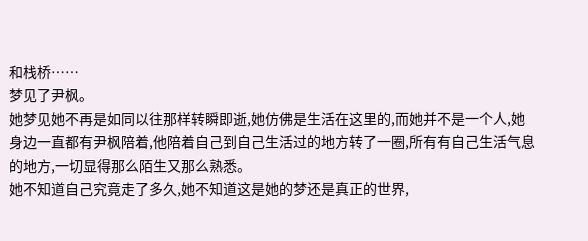和栈桥……
梦见了尹枫。
她梦见她不再是如同以往那样转瞬即逝,她仿佛是生活在这里的,而她并不是一个人,她身边一直都有尹枫陪着,他陪着自己到自己生活过的地方转了一圈,所有有自己生活气息的地方,一切显得那么陌生又那么熟悉。
她不知道自己究竟走了多久,她不知道这是她的梦还是真正的世界,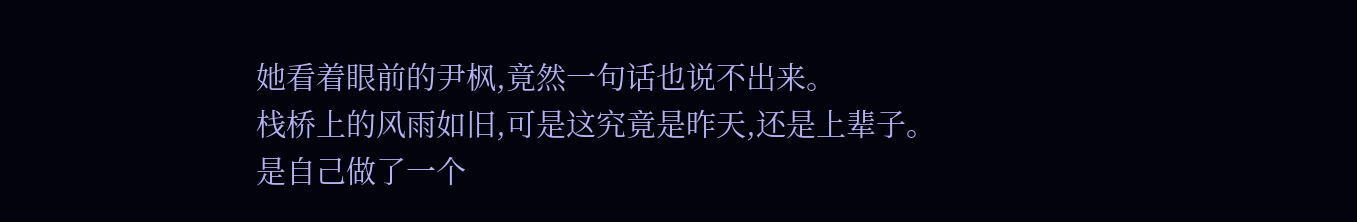她看着眼前的尹枫,竟然一句话也说不出来。
栈桥上的风雨如旧,可是这究竟是昨天,还是上辈子。
是自己做了一个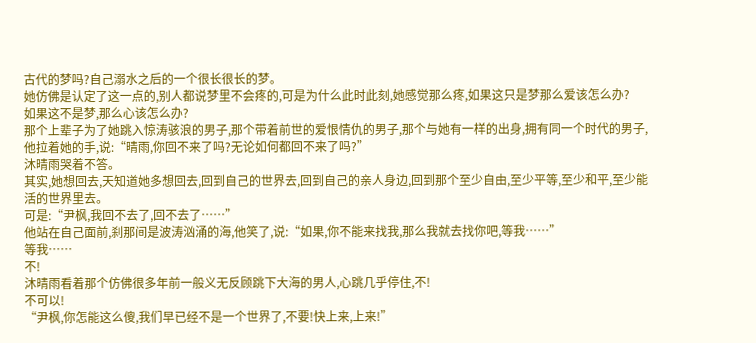古代的梦吗?自己溺水之后的一个很长很长的梦。
她仿佛是认定了这一点的,别人都说梦里不会疼的,可是为什么此时此刻,她感觉那么疼,如果这只是梦那么爱该怎么办?
如果这不是梦,那么心该怎么办?
那个上辈子为了她跳入惊涛骇浪的男子,那个带着前世的爱恨情仇的男子,那个与她有一样的出身,拥有同一个时代的男子,他拉着她的手,说:“晴雨,你回不来了吗?无论如何都回不来了吗?”
沐晴雨哭着不答。
其实,她想回去,天知道她多想回去,回到自己的世界去,回到自己的亲人身边,回到那个至少自由,至少平等,至少和平,至少能活的世界里去。
可是:“尹枫,我回不去了,回不去了……”
他站在自己面前,刹那间是波涛汹涌的海,他笑了,说:“如果,你不能来找我,那么我就去找你吧,等我……”
等我……
不!
沐晴雨看着那个仿佛很多年前一般义无反顾跳下大海的男人,心跳几乎停住,不!
不可以!
“尹枫,你怎能这么傻,我们早已经不是一个世界了,不要!快上来,上来!”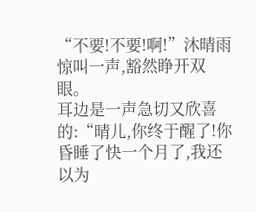“不要!不要!啊!”沐晴雨惊叫一声,豁然睁开双眼。
耳边是一声急切又欣喜的:“晴儿,你终于醒了!你昏睡了快一个月了,我还以为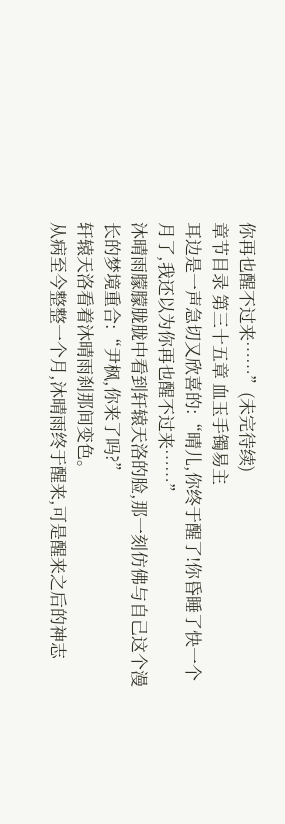你再也醒不过来……”(未完待续)
章节目录 第三十五章 血玉手镯易主
耳边是一声急切又欣喜的:“晴儿,你终于醒了!你昏睡了快一个月了,我还以为你再也醒不过来……”
沐晴雨朦朦胧胧中看到轩辕天洛的脸,那一刻仿佛与自己这个漫长的梦境重合:“尹枫,你来了吗?”
轩辕天洛看着沐晴雨刹那间变色。
从病至今整整一个月,沐晴雨终于醒来,可是醒来之后的神志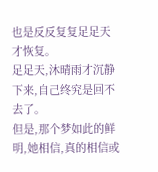也是反反复复足足天才恢复。
足足天,沐晴雨才沉静下来,自己终究是回不去了。
但是,那个梦如此的鲜明,她相信,真的相信或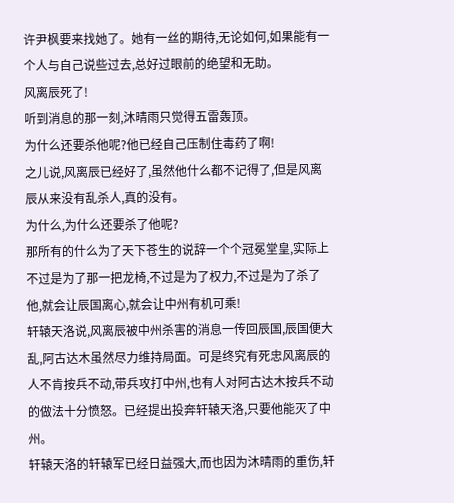许尹枫要来找她了。她有一丝的期待,无论如何,如果能有一个人与自己说些过去,总好过眼前的绝望和无助。
风离辰死了!
听到消息的那一刻,沐晴雨只觉得五雷轰顶。
为什么还要杀他呢?他已经自己压制住毒药了啊!
之儿说,风离辰已经好了,虽然他什么都不记得了,但是风离辰从来没有乱杀人,真的没有。
为什么,为什么还要杀了他呢?
那所有的什么为了天下苍生的说辞一个个冠冕堂皇,实际上不过是为了那一把龙椅,不过是为了权力,不过是为了杀了他,就会让辰国离心,就会让中州有机可乘!
轩辕天洛说,风离辰被中州杀害的消息一传回辰国,辰国便大乱,阿古达木虽然尽力维持局面。可是终究有死忠风离辰的人不肯按兵不动,带兵攻打中州,也有人对阿古达木按兵不动的做法十分愤怒。已经提出投奔轩辕天洛,只要他能灭了中州。
轩辕天洛的轩辕军已经日益强大,而也因为沐晴雨的重伤,轩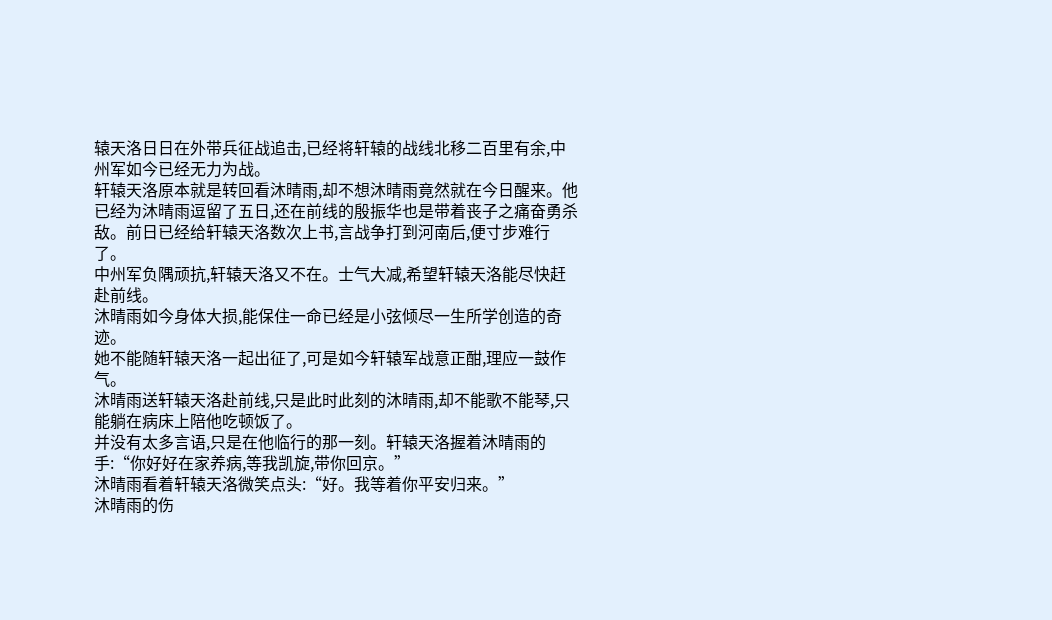辕天洛日日在外带兵征战追击,已经将轩辕的战线北移二百里有余,中州军如今已经无力为战。
轩辕天洛原本就是转回看沐晴雨,却不想沐晴雨竟然就在今日醒来。他已经为沐晴雨逗留了五日,还在前线的殷振华也是带着丧子之痛奋勇杀敌。前日已经给轩辕天洛数次上书,言战争打到河南后,便寸步难行了。
中州军负隅顽抗,轩辕天洛又不在。士气大减,希望轩辕天洛能尽快赶赴前线。
沐晴雨如今身体大损,能保住一命已经是小弦倾尽一生所学创造的奇迹。
她不能随轩辕天洛一起出征了,可是如今轩辕军战意正酣,理应一鼓作气。
沐晴雨送轩辕天洛赴前线,只是此时此刻的沐晴雨,却不能歌不能琴,只能躺在病床上陪他吃顿饭了。
并没有太多言语,只是在他临行的那一刻。轩辕天洛握着沐晴雨的手:“你好好在家养病,等我凯旋,带你回京。”
沐晴雨看着轩辕天洛微笑点头:“好。我等着你平安归来。”
沐晴雨的伤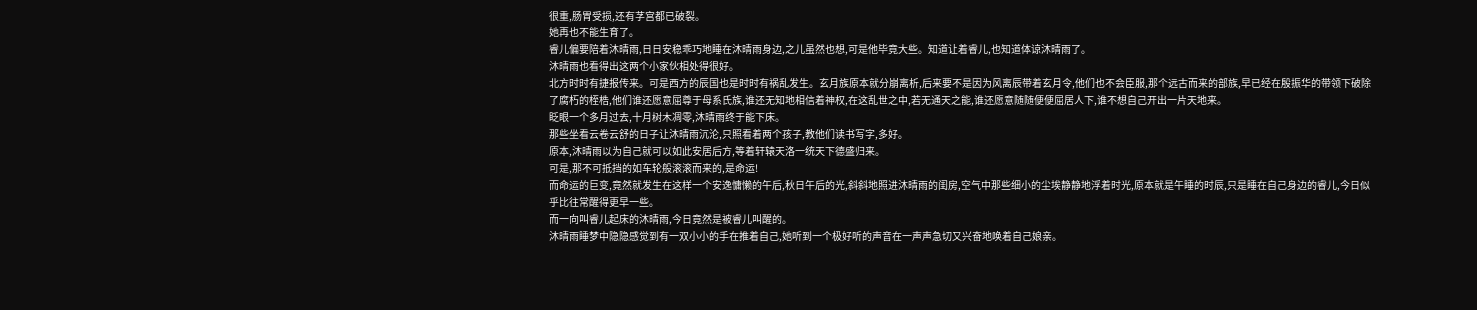很重,肠胃受损,还有芓宫都已破裂。
她再也不能生育了。
睿儿偏要陪着沐晴雨,日日安稳乖巧地睡在沐晴雨身边,之儿虽然也想,可是他毕竟大些。知道让着睿儿,也知道体谅沐晴雨了。
沐晴雨也看得出这两个小家伙相处得很好。
北方时时有捷报传来。可是西方的辰国也是时时有祸乱发生。玄月族原本就分崩离析,后来要不是因为风离辰带着玄月令,他们也不会臣服,那个远古而来的部族,早已经在殷振华的带领下破除了腐朽的桎梏,他们谁还愿意屈尊于母系氏族,谁还无知地相信着神权,在这乱世之中,若无通天之能,谁还愿意随随便便屈居人下,谁不想自己开出一片天地来。
眨眼一个多月过去,十月树木凋零,沐晴雨终于能下床。
那些坐看云卷云舒的日子让沐晴雨沉沦,只照看着两个孩子,教他们读书写字,多好。
原本,沐晴雨以为自己就可以如此安居后方,等着轩辕天洛一统天下德盛归来。
可是,那不可抵挡的如车轮般滚滚而来的,是命运!
而命运的巨变,竟然就发生在这样一个安逸慵懒的午后,秋日午后的光,斜斜地照进沐晴雨的闺房,空气中那些细小的尘埃静静地浮着时光,原本就是午睡的时辰,只是睡在自己身边的睿儿,今日似乎比往常醒得更早一些。
而一向叫睿儿起床的沐晴雨,今日竟然是被睿儿叫醒的。
沐晴雨睡梦中隐隐感觉到有一双小小的手在推着自己,她听到一个极好听的声音在一声声急切又兴奋地唤着自己娘亲。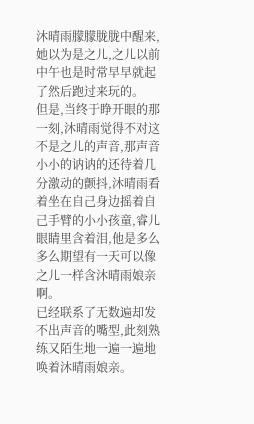沐晴雨朦朦胧胧中醒来,她以为是之儿,之儿以前中午也是时常早早就起了然后跑过来玩的。
但是,当终于睁开眼的那一刻,沐晴雨觉得不对这不是之儿的声音,那声音小小的讷讷的还待着几分激动的颤抖,沐晴雨看着坐在自己身边摇着自己手臂的小小孩童,睿儿眼睛里含着泪,他是多么多么期望有一天可以像之儿一样含沐晴雨娘亲啊。
已经联系了无数遍却发不出声音的嘴型,此刻熟练又陌生地一遍一遍地唤着沐晴雨娘亲。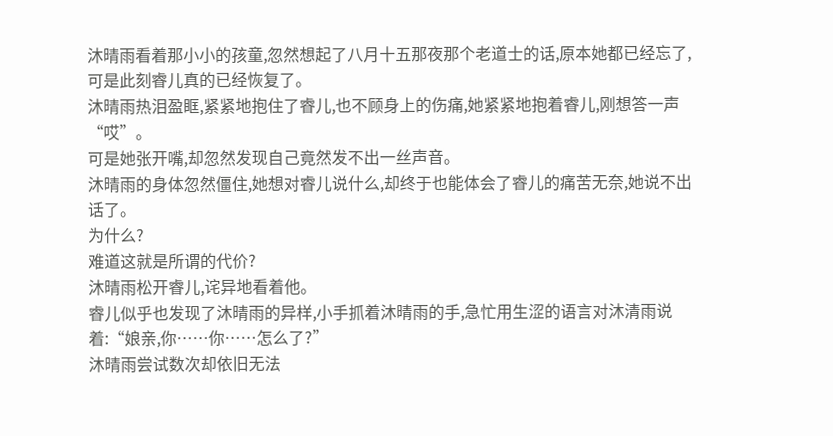沐晴雨看着那小小的孩童,忽然想起了八月十五那夜那个老道士的话,原本她都已经忘了,可是此刻睿儿真的已经恢复了。
沐晴雨热泪盈眶,紧紧地抱住了睿儿,也不顾身上的伤痛,她紧紧地抱着睿儿,刚想答一声“哎”。
可是她张开嘴,却忽然发现自己竟然发不出一丝声音。
沐晴雨的身体忽然僵住,她想对睿儿说什么,却终于也能体会了睿儿的痛苦无奈,她说不出话了。
为什么?
难道这就是所谓的代价?
沐晴雨松开睿儿,诧异地看着他。
睿儿似乎也发现了沐晴雨的异样,小手抓着沐晴雨的手,急忙用生涩的语言对沐清雨说着:“娘亲,你……你……怎么了?”
沐晴雨尝试数次却依旧无法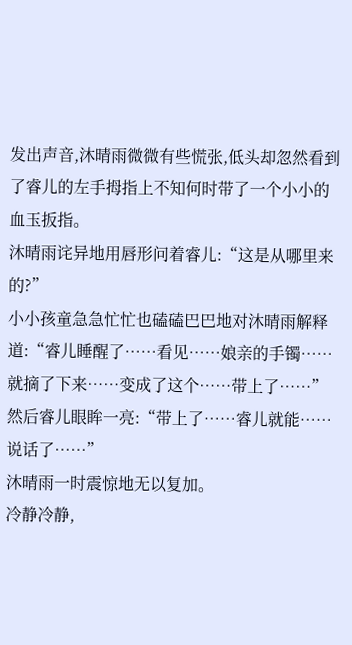发出声音,沐晴雨微微有些慌张,低头却忽然看到了睿儿的左手拇指上不知何时带了一个小小的血玉扳指。
沐晴雨诧异地用唇形问着睿儿:“这是从哪里来的?”
小小孩童急急忙忙也磕磕巴巴地对沐晴雨解释道:“睿儿睡醒了……看见……娘亲的手镯……就摘了下来……变成了这个……带上了……”
然后睿儿眼眸一亮:“带上了……睿儿就能……说话了……”
沐晴雨一时震惊地无以复加。
冷静冷静,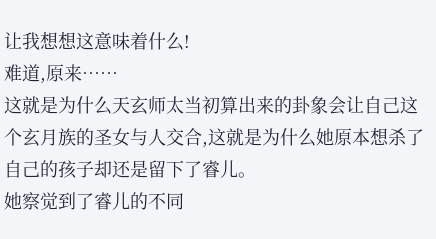让我想想这意味着什么!
难道,原来……
这就是为什么天玄师太当初算出来的卦象会让自己这个玄月族的圣女与人交合,这就是为什么她原本想杀了自己的孩子却还是留下了睿儿。
她察觉到了睿儿的不同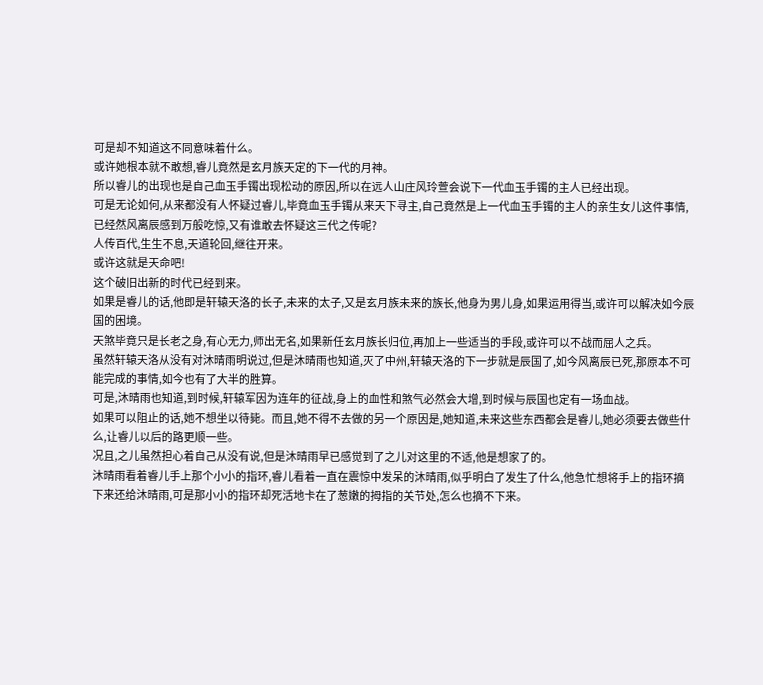可是却不知道这不同意味着什么。
或许她根本就不敢想,睿儿竟然是玄月族天定的下一代的月神。
所以睿儿的出现也是自己血玉手镯出现松动的原因,所以在远人山庄风玲萱会说下一代血玉手镯的主人已经出现。
可是无论如何,从来都没有人怀疑过睿儿,毕竟血玉手镯从来天下寻主,自己竟然是上一代血玉手镯的主人的亲生女儿这件事情,已经然风离辰感到万般吃惊,又有谁敢去怀疑这三代之传呢?
人传百代,生生不息,天道轮回,继往开来。
或许这就是天命吧!
这个破旧出新的时代已经到来。
如果是睿儿的话,他即是轩辕天洛的长子,未来的太子,又是玄月族未来的族长,他身为男儿身,如果运用得当,或许可以解决如今辰国的困境。
天煞毕竟只是长老之身,有心无力,师出无名,如果新任玄月族长归位,再加上一些适当的手段,或许可以不战而屈人之兵。
虽然轩辕天洛从没有对沐晴雨明说过,但是沐晴雨也知道,灭了中州,轩辕天洛的下一步就是辰国了,如今风离辰已死,那原本不可能完成的事情,如今也有了大半的胜算。
可是,沐晴雨也知道,到时候,轩辕军因为连年的征战,身上的血性和煞气必然会大增,到时候与辰国也定有一场血战。
如果可以阻止的话,她不想坐以待毙。而且,她不得不去做的另一个原因是,她知道,未来这些东西都会是睿儿,她必须要去做些什么,让睿儿以后的路更顺一些。
况且,之儿虽然担心着自己从没有说,但是沐晴雨早已感觉到了之儿对这里的不适,他是想家了的。
沐晴雨看着睿儿手上那个小小的指环,睿儿看着一直在震惊中发呆的沐晴雨,似乎明白了发生了什么,他急忙想将手上的指环摘下来还给沐晴雨,可是那小小的指环却死活地卡在了葱嫩的拇指的关节处,怎么也摘不下来。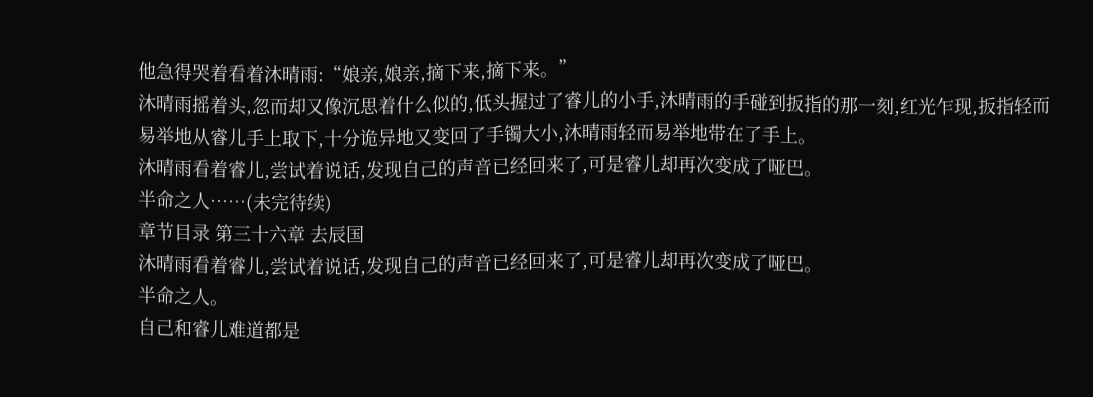他急得哭着看着沐晴雨:“娘亲,娘亲,摘下来,摘下来。”
沐晴雨摇着头,忽而却又像沉思着什么似的,低头握过了睿儿的小手,沐晴雨的手碰到扳指的那一刻,红光乍现,扳指轻而易举地从睿儿手上取下,十分诡异地又变回了手镯大小,沐晴雨轻而易举地带在了手上。
沐晴雨看着睿儿,尝试着说话,发现自己的声音已经回来了,可是睿儿却再次变成了哑巴。
半命之人……(未完待续)
章节目录 第三十六章 去辰国
沐晴雨看着睿儿,尝试着说话,发现自己的声音已经回来了,可是睿儿却再次变成了哑巴。
半命之人。
自己和睿儿难道都是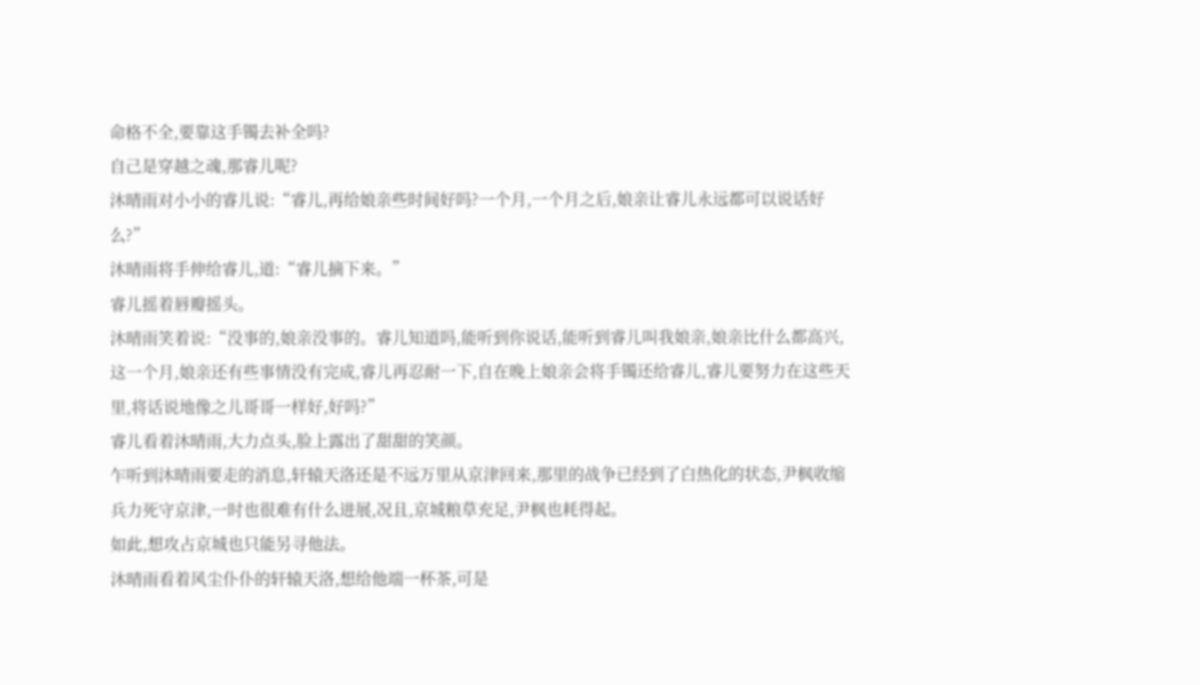命格不全,要靠这手镯去补全吗?
自己是穿越之魂,那睿儿呢?
沐晴雨对小小的睿儿说:“睿儿,再给娘亲些时间好吗?一个月,一个月之后,娘亲让睿儿永远都可以说话好么?”
沐晴雨将手伸给睿儿,道:“睿儿摘下来。”
睿儿摇着唇瓣摇头。
沐晴雨笑着说:“没事的,娘亲没事的。睿儿知道吗,能听到你说话,能听到睿儿叫我娘亲,娘亲比什么都高兴,这一个月,娘亲还有些事情没有完成,睿儿再忍耐一下,自在晚上娘亲会将手镯还给睿儿,睿儿要努力在这些天里,将话说地像之儿哥哥一样好,好吗?”
睿儿看着沐晴雨,大力点头,脸上露出了甜甜的笑颜。
乍听到沐晴雨要走的消息,轩辕天洛还是不远万里从京津回来,那里的战争已经到了白热化的状态,尹枫收缩兵力死守京津,一时也很难有什么进展,况且,京城粮草充足,尹枫也耗得起。
如此,想攻占京城也只能另寻他法。
沐晴雨看着风尘仆仆的轩辕天洛,想给他端一杯茶,可是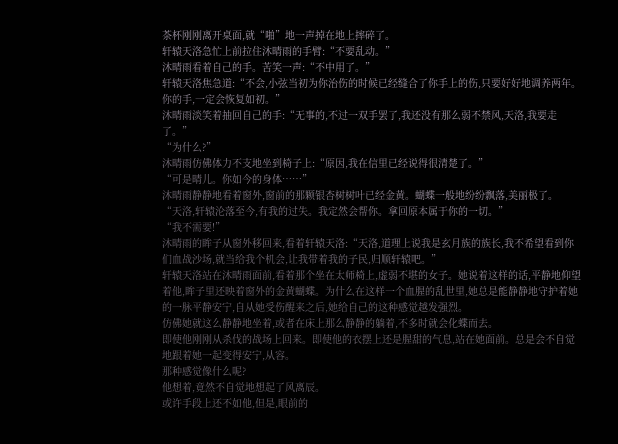茶杯刚刚离开桌面,就“啪”地一声掉在地上摔碎了。
轩辕天洛急忙上前拉住沐晴雨的手臂:“不要乱动。”
沐晴雨看着自己的手。苦笑一声:“不中用了。”
轩辕天洛焦急道:“不会,小弦当初为你治伤的时候已经缝合了你手上的伤,只要好好地调养两年。你的手,一定会恢复如初。”
沐晴雨淡笑着抽回自己的手:“无事的,不过一双手罢了,我还没有那么弱不禁风,天洛,我要走了。”
“为什么?”
沐晴雨仿佛体力不支地坐到椅子上:“原因,我在信里已经说得很清楚了。”
“可是晴儿。你如今的身体……”
沐晴雨静静地看着窗外,窗前的那颗银杏树树叶已经金黄。蝴蝶一般地纷纷飘落,美丽极了。
“天洛,轩辕沦落至今,有我的过失。我定然会帮你。拿回原本属于你的一切。”
“我不需要!”
沐晴雨的眸子从窗外移回来,看着轩辕天洛:“天洛,道理上说我是玄月族的族长,我不希望看到你们血战沙场,就当给我个机会,让我带着我的子民,归顺轩辕吧。”
轩辕天洛站在沐晴雨面前,看着那个坐在太师椅上,虚弱不堪的女子。她说着这样的话,平静地仰望着他,眸子里还映着窗外的金黄蝴蝶。为什么在这样一个血腥的乱世里,她总是能静静地守护着她的一脉平静安宁,自从她受伤醒来之后,她给自己的这种感觉越发强烈。
仿佛她就这么静静地坐着,或者在床上那么静静的躺着,不多时就会化蝶而去。
即使他刚刚从杀伐的战场上回来。即使他的衣摆上还是腥甜的气息,站在她面前。总是会不自觉地跟着她一起变得安宁,从容。
那种感觉像什么呢?
他想着,竟然不自觉地想起了风离辰。
或许手段上还不如他,但是,眼前的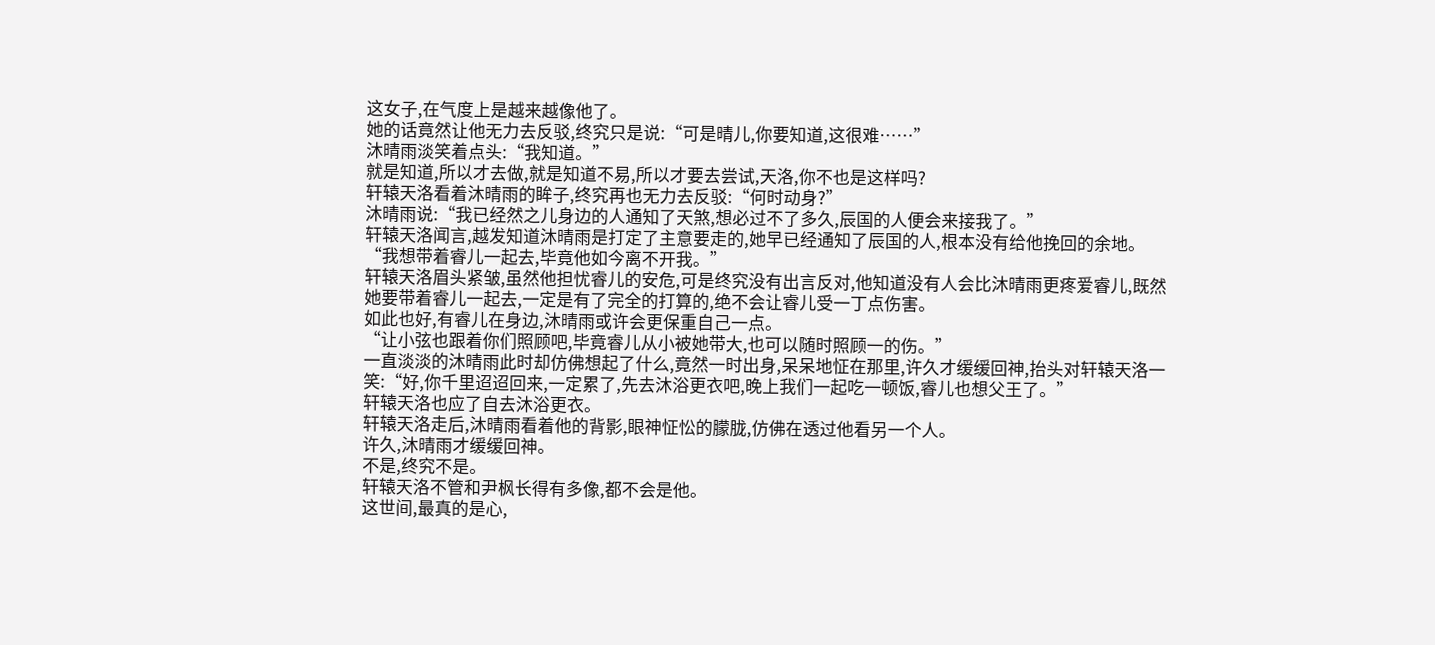这女子,在气度上是越来越像他了。
她的话竟然让他无力去反驳,终究只是说:“可是晴儿,你要知道,这很难……”
沐晴雨淡笑着点头:“我知道。”
就是知道,所以才去做,就是知道不易,所以才要去尝试,天洛,你不也是这样吗?
轩辕天洛看着沐晴雨的眸子,终究再也无力去反驳:“何时动身?”
沐晴雨说:“我已经然之儿身边的人通知了天煞,想必过不了多久,辰国的人便会来接我了。”
轩辕天洛闻言,越发知道沐晴雨是打定了主意要走的,她早已经通知了辰国的人,根本没有给他挽回的余地。
“我想带着睿儿一起去,毕竟他如今离不开我。”
轩辕天洛眉头紧皱,虽然他担忧睿儿的安危,可是终究没有出言反对,他知道没有人会比沐晴雨更疼爱睿儿,既然她要带着睿儿一起去,一定是有了完全的打算的,绝不会让睿儿受一丁点伤害。
如此也好,有睿儿在身边,沐晴雨或许会更保重自己一点。
“让小弦也跟着你们照顾吧,毕竟睿儿从小被她带大,也可以随时照顾一的伤。”
一直淡淡的沐晴雨此时却仿佛想起了什么,竟然一时出身,呆呆地怔在那里,许久才缓缓回神,抬头对轩辕天洛一笑:“好,你千里迢迢回来,一定累了,先去沐浴更衣吧,晚上我们一起吃一顿饭,睿儿也想父王了。”
轩辕天洛也应了自去沐浴更衣。
轩辕天洛走后,沐晴雨看着他的背影,眼神怔忪的朦胧,仿佛在透过他看另一个人。
许久,沐晴雨才缓缓回神。
不是,终究不是。
轩辕天洛不管和尹枫长得有多像,都不会是他。
这世间,最真的是心,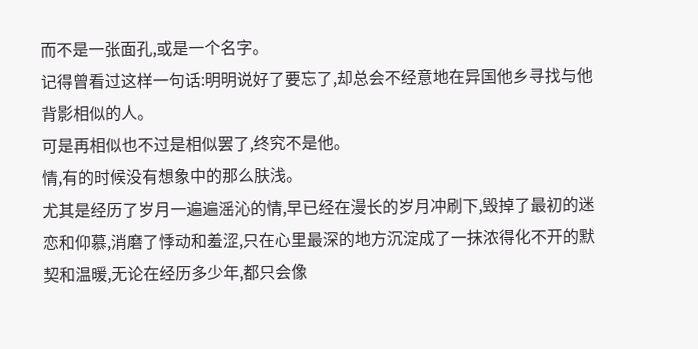而不是一张面孔,或是一个名字。
记得曾看过这样一句话:明明说好了要忘了,却总会不经意地在异国他乡寻找与他背影相似的人。
可是再相似也不过是相似罢了,终究不是他。
情,有的时候没有想象中的那么肤浅。
尤其是经历了岁月一遍遍滛沁的情,早已经在漫长的岁月冲刷下,毁掉了最初的迷恋和仰慕,消磨了悸动和羞涩,只在心里最深的地方沉淀成了一抹浓得化不开的默契和温暖,无论在经历多少年,都只会像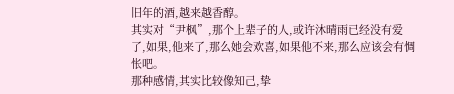旧年的酒,越来越香醇。
其实对“尹枫”,那个上辈子的人,或许沐晴雨已经没有爱了,如果,他来了,那么她会欢喜,如果他不来,那么应该会有惆怅吧。
那种感情,其实比较像知己,挚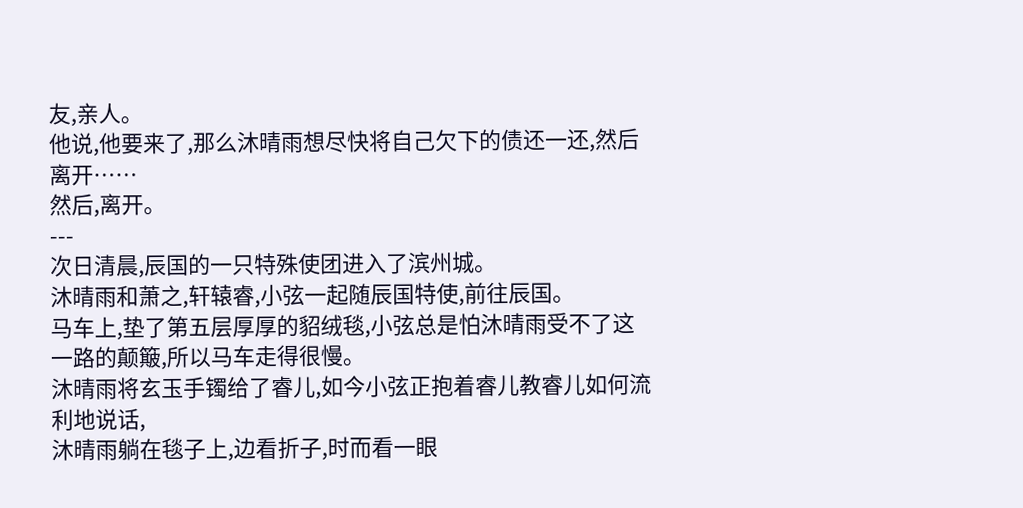友,亲人。
他说,他要来了,那么沐晴雨想尽快将自己欠下的债还一还,然后离开……
然后,离开。
---
次日清晨,辰国的一只特殊使团进入了滨州城。
沐晴雨和萧之,轩辕睿,小弦一起随辰国特使,前往辰国。
马车上,垫了第五层厚厚的貂绒毯,小弦总是怕沐晴雨受不了这一路的颠簸,所以马车走得很慢。
沐晴雨将玄玉手镯给了睿儿,如今小弦正抱着睿儿教睿儿如何流利地说话,
沐晴雨躺在毯子上,边看折子,时而看一眼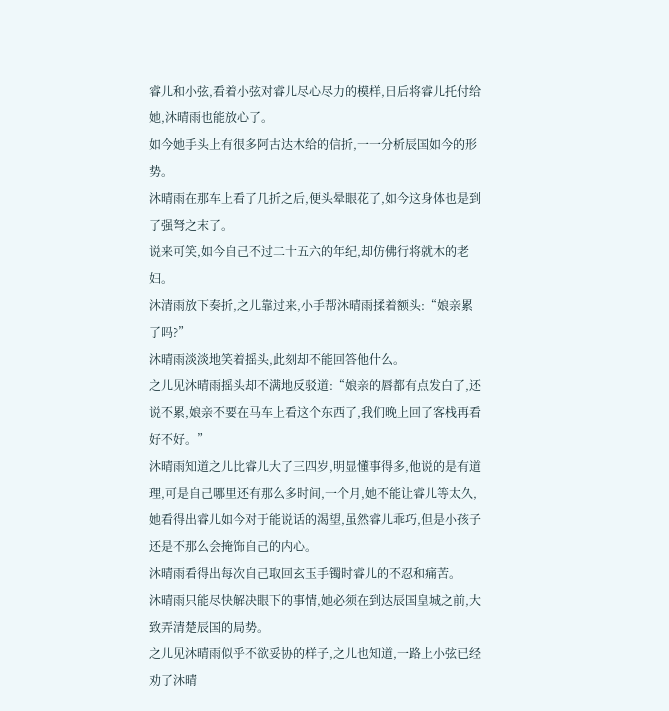睿儿和小弦,看着小弦对睿儿尽心尽力的模样,日后将睿儿托付给她,沐晴雨也能放心了。
如今她手头上有很多阿古达木给的信折,一一分析辰国如今的形势。
沐晴雨在那车上看了几折之后,便头晕眼花了,如今这身体也是到了强弩之末了。
说来可笑,如今自己不过二十五六的年纪,却仿佛行将就木的老妇。
沐清雨放下奏折,之儿靠过来,小手帮沐晴雨揉着额头:“娘亲累了吗?”
沐晴雨淡淡地笑着摇头,此刻却不能回答他什么。
之儿见沐晴雨摇头却不满地反驳道:“娘亲的唇都有点发白了,还说不累,娘亲不要在马车上看这个东西了,我们晚上回了客栈再看好不好。”
沐晴雨知道之儿比睿儿大了三四岁,明显懂事得多,他说的是有道理,可是自己哪里还有那么多时间,一个月,她不能让睿儿等太久,她看得出睿儿如今对于能说话的渴望,虽然睿儿乖巧,但是小孩子还是不那么会掩饰自己的内心。
沐晴雨看得出每次自己取回玄玉手镯时睿儿的不忍和痛苦。
沐晴雨只能尽快解决眼下的事情,她必须在到达辰国皇城之前,大致弄清楚辰国的局势。
之儿见沐晴雨似乎不欲妥协的样子,之儿也知道,一路上小弦已经劝了沐晴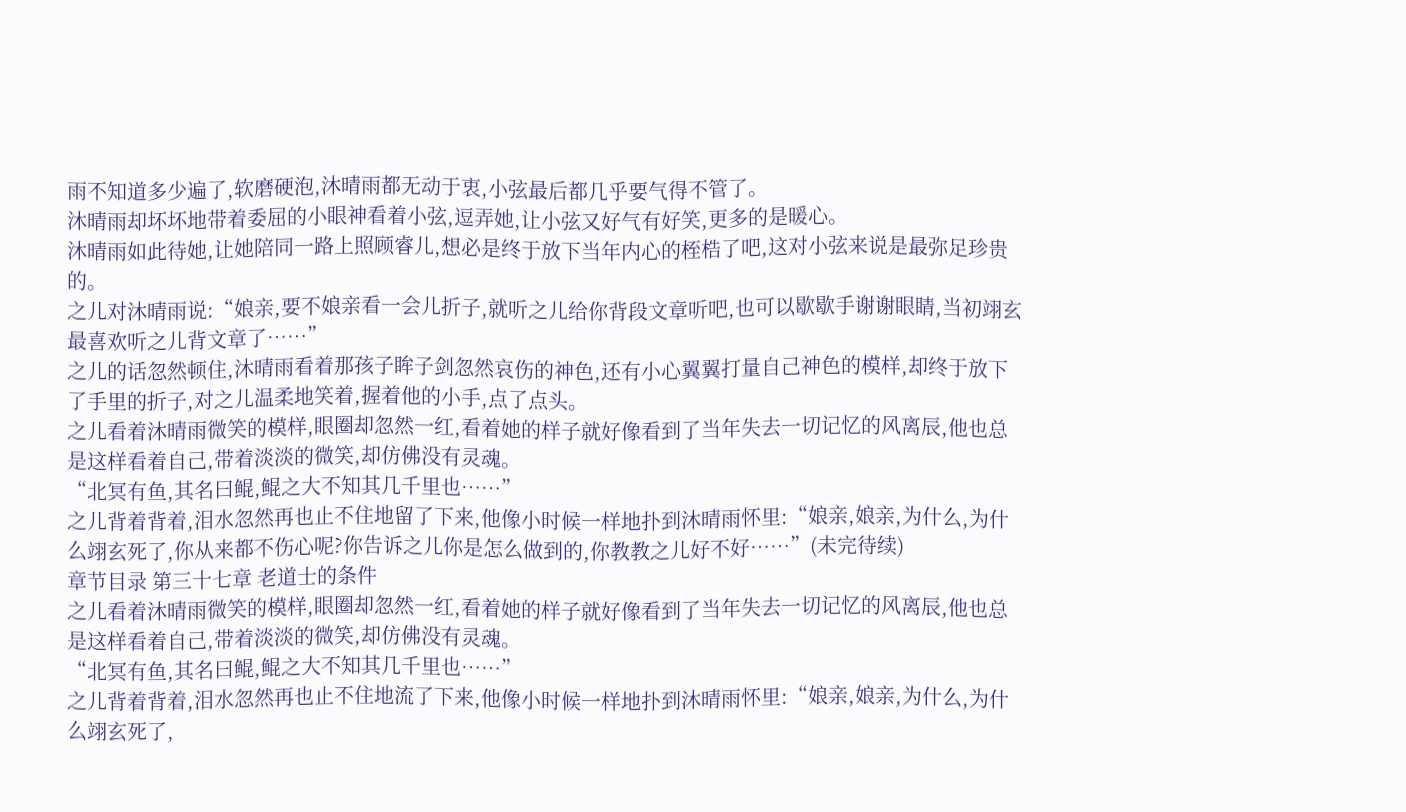雨不知道多少遍了,软磨硬泡,沐晴雨都无动于衷,小弦最后都几乎要气得不管了。
沐晴雨却坏坏地带着委屈的小眼神看着小弦,逗弄她,让小弦又好气有好笑,更多的是暖心。
沐晴雨如此待她,让她陪同一路上照顾睿儿,想必是终于放下当年内心的桎梏了吧,这对小弦来说是最弥足珍贵的。
之儿对沐晴雨说:“娘亲,要不娘亲看一会儿折子,就听之儿给你背段文章听吧,也可以歇歇手谢谢眼睛,当初翊玄最喜欢听之儿背文章了……”
之儿的话忽然顿住,沐晴雨看着那孩子眸子剑忽然哀伤的神色,还有小心翼翼打量自己神色的模样,却终于放下了手里的折子,对之儿温柔地笑着,握着他的小手,点了点头。
之儿看着沐晴雨微笑的模样,眼圈却忽然一红,看着她的样子就好像看到了当年失去一切记忆的风离辰,他也总是这样看着自己,带着淡淡的微笑,却仿佛没有灵魂。
“北冥有鱼,其名曰鲲,鲲之大不知其几千里也……”
之儿背着背着,泪水忽然再也止不住地留了下来,他像小时候一样地扑到沐晴雨怀里:“娘亲,娘亲,为什么,为什么翊玄死了,你从来都不伤心呢?你告诉之儿你是怎么做到的,你教教之儿好不好……”(未完待续)
章节目录 第三十七章 老道士的条件
之儿看着沐晴雨微笑的模样,眼圈却忽然一红,看着她的样子就好像看到了当年失去一切记忆的风离辰,他也总是这样看着自己,带着淡淡的微笑,却仿佛没有灵魂。
“北冥有鱼,其名曰鲲,鲲之大不知其几千里也……”
之儿背着背着,泪水忽然再也止不住地流了下来,他像小时候一样地扑到沐晴雨怀里:“娘亲,娘亲,为什么,为什么翊玄死了,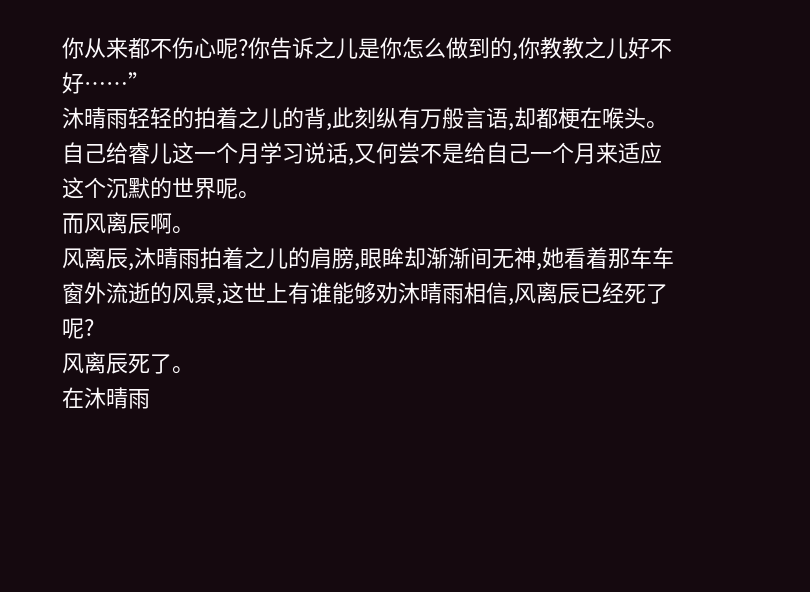你从来都不伤心呢?你告诉之儿是你怎么做到的,你教教之儿好不好……”
沐晴雨轻轻的拍着之儿的背,此刻纵有万般言语,却都梗在喉头。
自己给睿儿这一个月学习说话,又何尝不是给自己一个月来适应这个沉默的世界呢。
而风离辰啊。
风离辰,沐晴雨拍着之儿的肩膀,眼眸却渐渐间无神,她看着那车车窗外流逝的风景,这世上有谁能够劝沐晴雨相信,风离辰已经死了呢?
风离辰死了。
在沐晴雨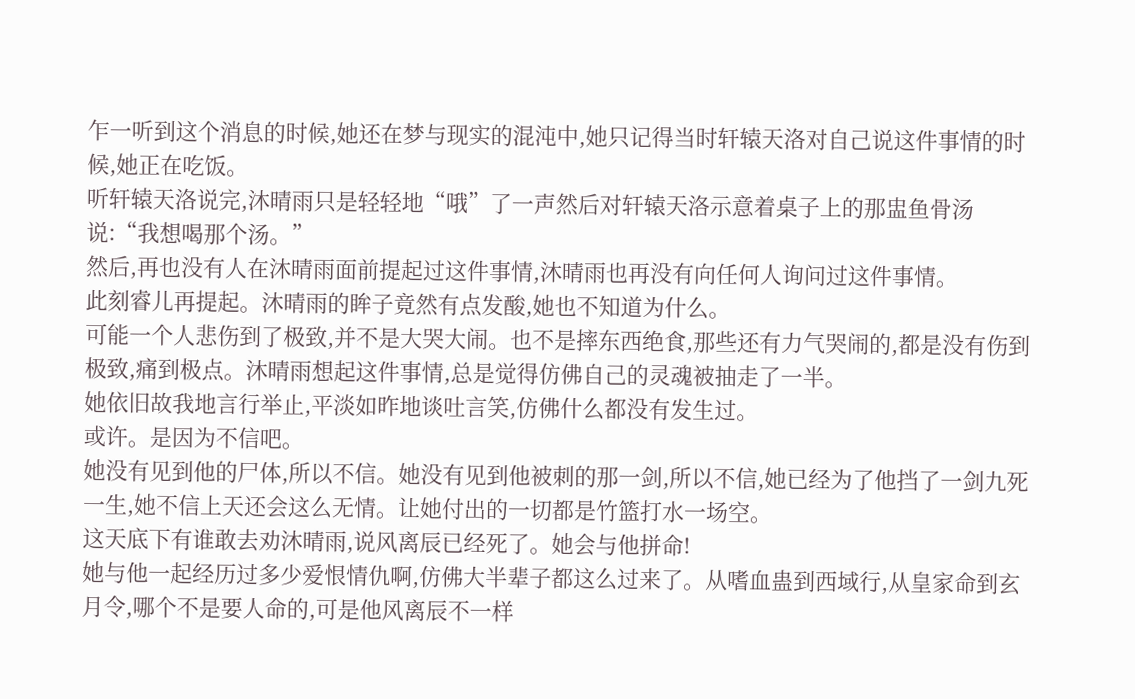乍一听到这个消息的时候,她还在梦与现实的混沌中,她只记得当时轩辕天洛对自己说这件事情的时候,她正在吃饭。
听轩辕天洛说完,沐晴雨只是轻轻地“哦”了一声然后对轩辕天洛示意着桌子上的那盅鱼骨汤说:“我想喝那个汤。”
然后,再也没有人在沐晴雨面前提起过这件事情,沐晴雨也再没有向任何人询问过这件事情。
此刻睿儿再提起。沐晴雨的眸子竟然有点发酸,她也不知道为什么。
可能一个人悲伤到了极致,并不是大哭大闹。也不是摔东西绝食,那些还有力气哭闹的,都是没有伤到极致,痛到极点。沐晴雨想起这件事情,总是觉得仿佛自己的灵魂被抽走了一半。
她依旧故我地言行举止,平淡如昨地谈吐言笑,仿佛什么都没有发生过。
或许。是因为不信吧。
她没有见到他的尸体,所以不信。她没有见到他被刺的那一剑,所以不信,她已经为了他挡了一剑九死一生,她不信上天还会这么无情。让她付出的一切都是竹篮打水一场空。
这天底下有谁敢去劝沐晴雨,说风离辰已经死了。她会与他拼命!
她与他一起经历过多少爱恨情仇啊,仿佛大半辈子都这么过来了。从嗜血蛊到西域行,从皇家命到玄月令,哪个不是要人命的,可是他风离辰不一样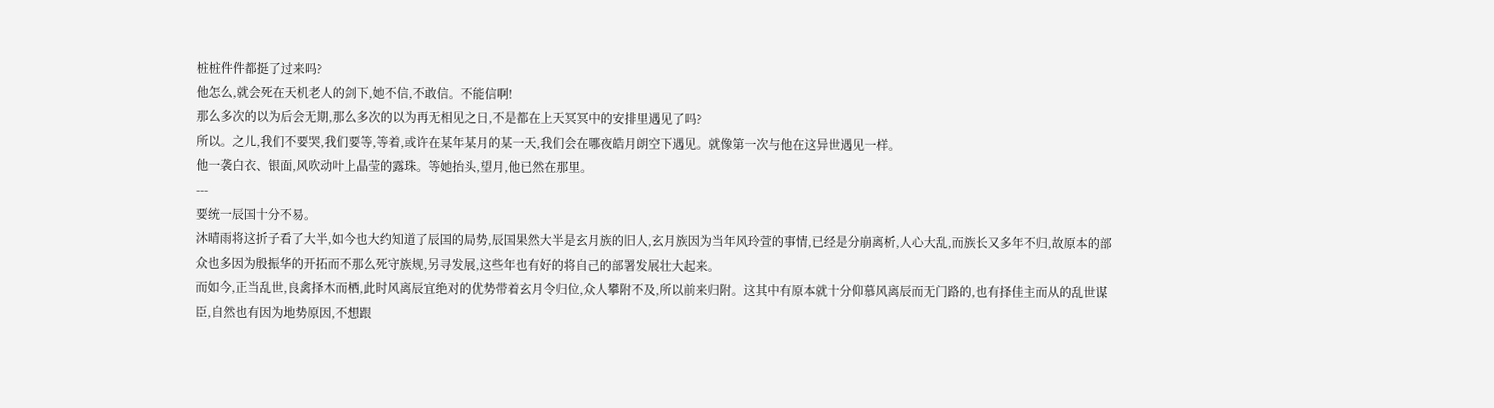桩桩件件都挺了过来吗?
他怎么,就会死在天机老人的剑下,她不信,不敢信。不能信啊!
那么多次的以为后会无期,那么多次的以为再无相见之日,不是都在上天冥冥中的安排里遇见了吗?
所以。之儿,我们不要哭,我们要等,等着,或许在某年某月的某一天,我们会在哪夜皓月朗空下遇见。就像第一次与他在这异世遇见一样。
他一袭白衣、银面,风吹动叶上晶莹的露珠。等她抬头,望月,他已然在那里。
---
要统一辰国十分不易。
沐晴雨将这折子看了大半,如今也大约知道了辰国的局势,辰国果然大半是玄月族的旧人,玄月族因为当年风玲萱的事情,已经是分崩离析,人心大乱,而族长又多年不归,故原本的部众也多因为殷振华的开拓而不那么死守族规,另寻发展,这些年也有好的将自己的部署发展壮大起来。
而如今,正当乱世,良禽择木而栖,此时风离辰宜绝对的优势带着玄月令归位,众人攀附不及,所以前来归附。这其中有原本就十分仰慕风离辰而无门路的,也有择佳主而从的乱世谋臣,自然也有因为地势原因,不想跟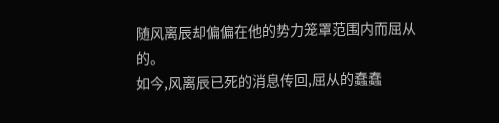随风离辰却偏偏在他的势力笼罩范围内而屈从的。
如今,风离辰已死的消息传回,屈从的蠢蠢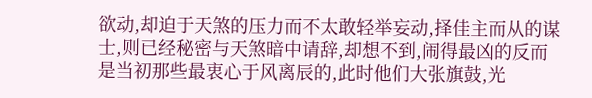欲动,却迫于天煞的压力而不太敢轻举妄动,择佳主而从的谋士,则已经秘密与天煞暗中请辞,却想不到,闹得最凶的反而是当初那些最衷心于风离辰的,此时他们大张旗鼓,光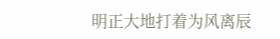明正大地打着为风离辰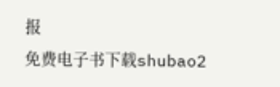报
免费电子书下载shubao2